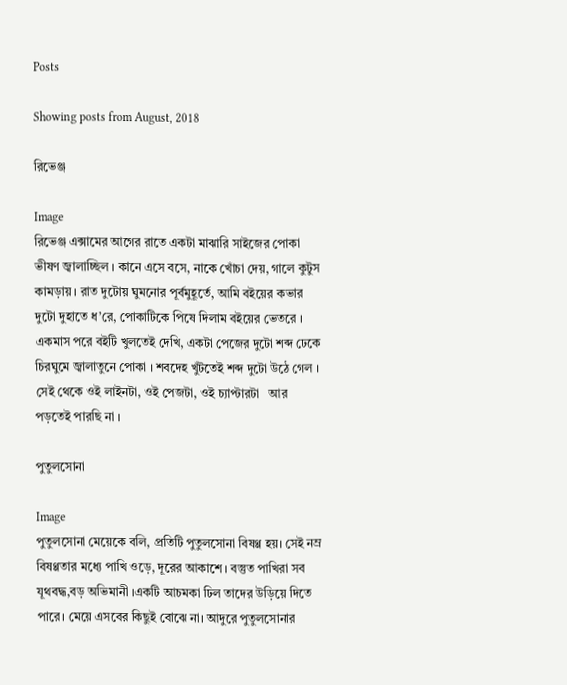Posts

Showing posts from August, 2018

রিভেঞ্জ

Image
রিভেঞ্জ এক্সামের আগের রাতে একটা মাঝারি সাইজের পোকা   ভীষণ জ্বালাচ্ছিল । কানে এসে বসে, নাকে খোঁচা দেয়, গালে কুটুস কামড়ায় । রাত দুটোয় ঘুমনোর পূর্বমুহূর্তে, আমি বইয়ের কভার দুটো দুহাতে ধ’রে, পোকাটিকে পিষে দিলাম বইয়ের ভেতরে । একমাস পরে বইটি খুলতেই দেখি, একটা পেজের দুটো শব্দ ঢেকে চিরঘুমে জ্বালাতুনে পোকা । শবদেহ খুঁটতেই শব্দ দুটো উঠে গেল । সেই থেকে ওই লাইনটা, ওই পেজটা, ওই চ্যাপ্টারটা   আর পড়তেই পারছি না ।

পুতুলসোনা

Image
পুতুলসোনা মেয়েকে বলি, প্রতিটি পুতুলসোনা বিষণ্ণ হয়। সেই নম্র বিষণ্ণতার মধ্যে পাখি ওড়ে, দূরের আকাশে । বস্তুত পাখিরা সব যূথবদ্ধ,বড় অভিমানী ।একটি আচমকা ঢিল তাদের উড়িয়ে দিতে পারে। মেয়ে এসবের কিছুই বোঝে না। আদুরে পুতুলসোনার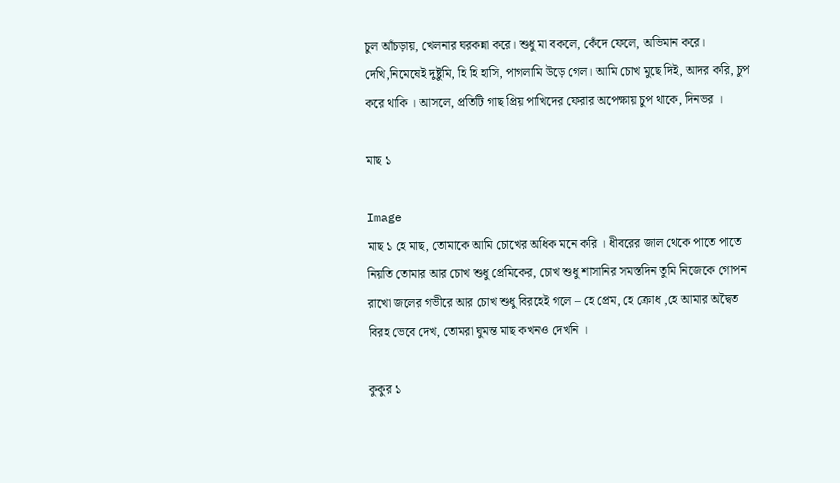চুল আঁচড়ায়, খেলনার ঘরকন্না করে। শুধু মা বকলে, কেঁদে ফেলে, অভিমান করে। দেখি,নিমেষেই দুষ্টুমি, হি হি হাসি, পাগলামি উড়ে গেল। আমি চোখ মুছে দিই, আদর করি, চুপ করে থাকি । আসলে, প্রতিটি গাছ প্রিয় পাখিদের ফেরার অপেক্ষায় চুপ থাকে, দিনভর ।

মাছ ১

Image
মাছ ১ হে মাছ, তোমাকে আমি চোখের অধিক মনে করি । ধীবরের জাল থেকে পাতে পাতে নিয়তি তোমার আর চোখ শুধু প্রেমিকের, চোখ শুধু শাসানির সমস্তদিন তুমি নিজেকে গোপন রাখো জলের গভীরে আর চোখ শুধু বিরহেই গলে – হে প্রেম, হে ক্রোধ ,হে আমার অদ্বৈত বিরহ ভেবে দেখ, তোমরা ঘুমন্ত মাছ কখনও দেখনি ।

কুকুর ১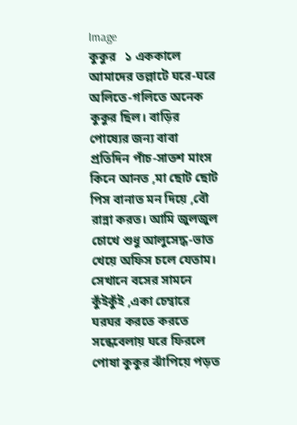Image
কুকুর   ১ এককালে আমাদের তল্লাটে ঘরে-ঘরে অলিতে-গলিতে অনেক কুকুর ছিল। বাড়ির পোষ্যের জন্য বাবা প্রতিদিন পাঁচ-সাতশ মাংস কিনে আনত ,মা ছোট ছোট পিস বানাত মন দিয়ে ,বৌ রান্না করত। আমি জুলজুল চোখে শুধু আলুসেদ্ধ-ভাত খেয়ে অফিস চলে যেতাম। সেখানে বসের সামনে কুঁইকুঁই ,একা চেম্বারে ঘরঘর করতে করতে সন্ধেবেলায় ঘরে ফিরলে পোষা কুকুর ঝাঁপিয়ে পড়ত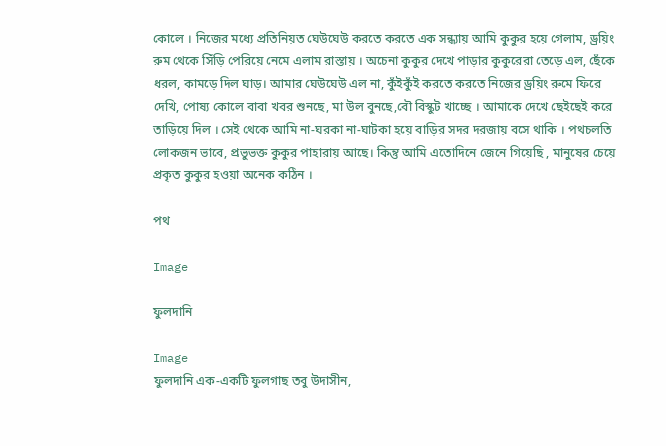কোলে । নিজের মধ্যে প্রতিনিয়ত ঘেউঘেউ করতে করতে এক সন্ধ্যায় আমি কুকুর হয়ে গেলাম, ড্রয়িং রুম থেকে সিঁড়ি পেরিয়ে নেমে এলাম রাস্তায় । অচেনা কুকুর দেখে পাড়ার কুকুরেরা তেড়ে এল, ছেঁকে ধরল, কামড়ে দিল ঘাড়। আমার ঘেউঘেউ এল না, কুঁইকুঁই করতে করতে নিজের ড্রয়িং রুমে ফিরে দেখি, পোষ্য কোলে বাবা খবর শুনছে, মা উল বুনছে,বৌ বিস্কুট খাচ্ছে । আমাকে দেখে ছেইছেই করে তাড়িয়ে দিল । সেই থেকে আমি না-ঘরকা না-ঘাটকা হয়ে বাড়ির সদর দরজায় বসে থাকি । পথচলতি লোকজন ভাবে, প্রভুভক্ত কুকুর পাহারায় আছে। কিন্তু আমি এতোদিনে জেনে গিয়েছি , মানুষের চেয়ে প্রকৃত কুকুর হওয়া অনেক কঠিন ।

পথ

Image

ফুলদানি

Image
ফুলদানি এক-একটি ফুলগাছ তবু উদাসীন,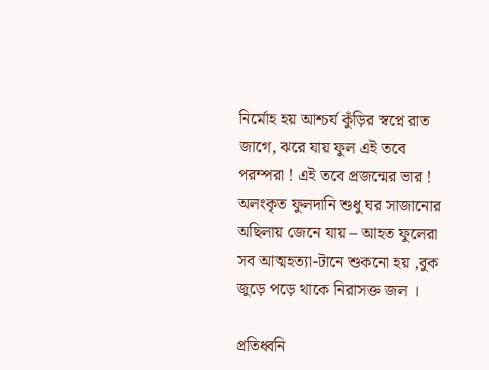নির্মোহ হয় আশ্চর্য কুঁড়ির স্বপ্নে রাত জাগে, ঝরে যায় ফুল এই তবে পরম্পরা ! এই তবে প্রজন্মের ভার ! অলংকৃত ফুলদানি শুধু ঘর সাজানোর অছিলায় জেনে যায় – আহত ফুলেরা সব আত্মহত্যা-টানে শুকনো হয় ,বুক জুড়ে পড়ে থাকে নিরাসক্ত জল ।

প্রতিধ্বনি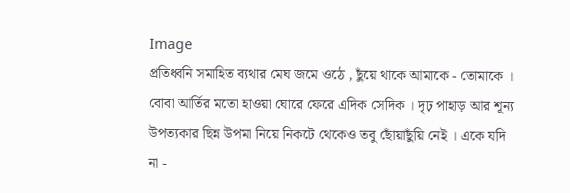Image
প্রতিধ্বনি সমাহিত ব্যথার মেঘ জমে ওঠে , ছুঁয়ে থাকে আমাকে - তোমাকে । বোবা আর্তির মতো হাওয়া ঘোরে ফেরে এদিক সেদিক । দৃঢ় পাহাড় আর শূন্য উপত্যকার ছিন্ন উপমা নিয়ে নিকটে থেকেও তবু ছোঁয়াছুঁয়ি নেই । একে যদি না -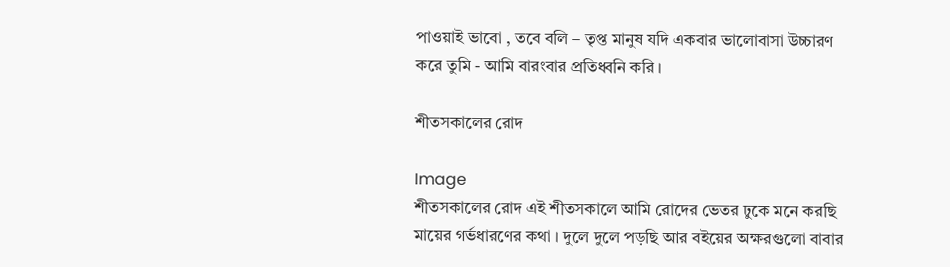পাওয়াই ভাবো , তবে বলি – তৃপ্ত মানুষ যদি একবার ভালোবাসা উচ্চারণ করে তুমি - আমি বারংবার প্রতিধ্বনি করি ।

শীতসকালের রোদ

Image
শীতসকালের রোদ এই শীতসকালে আমি রোদের ভেতর ঢুকে মনে করছি মায়ের গর্ভধারণের কথা । দুলে দুলে পড়ছি আর বইয়ের অক্ষরগুলো বাবার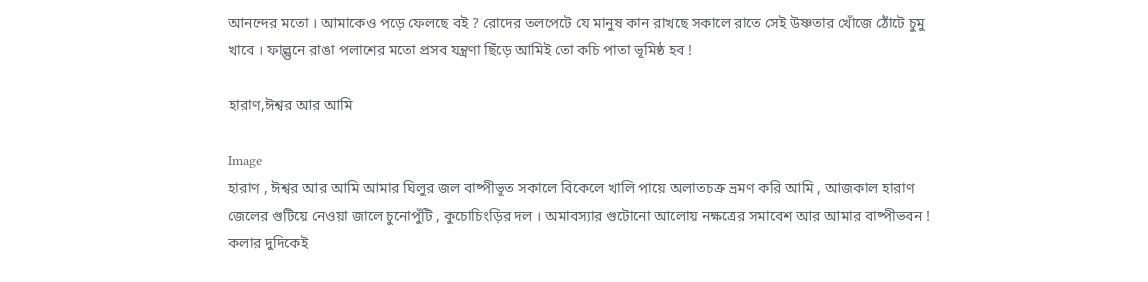আনন্দের মতো । আমাকেও পড়ে ফেলছে বই ? রোদের তলপেটে যে মানুষ কান রাখছে সকালে রাতে সেই উষ্ণতার খোঁজে ঠোঁটে চুমু খাবে । ফাল্গুনে রাঙা পলাশের মতো প্রসব যন্ত্রণা ছিঁড়ে আমিই তো কচি পাতা ভূমিষ্ঠ হব !

হারাণ,ঈশ্বর আর আমি

Image
হারাণ , ঈশ্বর আর আমি আমার ঘিলুর জল বাষ্পীভূত সকালে বিকেলে খালি পায়ে অলাতচক্র ভ্রমণ করি আমি , আজকাল হারাণ জেলের গুটিয়ে নেওয়া জালে চুনোপুঁটি , কুচোচিংড়ির দল । অমাবস্যার গুটোনো আলোয় নক্ষত্রের সমাবেশ আর আমার বাষ্পীভবন ! কলার দুদিকেই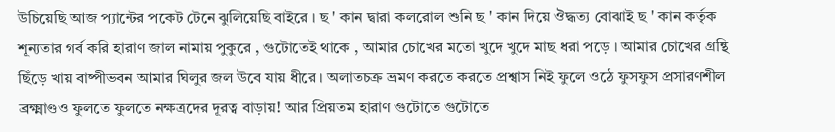উচিয়েছি আজ প্যান্টের পকেট টেনে ঝুলিয়েছি বাইরে । ছ ' কান দ্বারা কলরোল শুনি ছ ' কান দিয়ে ঔদ্ধত্য বোঝাই ছ ' কান কর্তৃক শূন্যতার গর্ব করি হারাণ জাল নামায় পুকুরে , গুটোতেই থাকে , আমার চোখের মতো খুদে খুদে মাছ ধরা পড়ে । আমার চোখের গ্রন্থি ছিঁড়ে খায় বাষ্পীভবন আমার ঘিলুর জল উবে যায় ধীরে । অলাতচক্র ভ্রমণ করতে করতে প্রশ্বাস নিই ফুলে ওঠে ফুসফুস প্রসারণশীল ব্রক্ষ্মাণ্ডও ফুলতে ফুলতে নক্ষত্রদের দূরত্ব বাড়ায়! আর প্রিয়তম হারাণ গুটোতে গুটোতে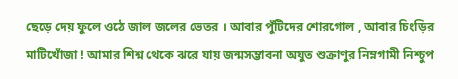ছেড়ে দেয় ফুলে ওঠে জাল জলের ভেতর । আবার পুঁটিদের শোরগোল , আবার চিংড়ির মাটিখোঁজা ! আমার শিশ্ন থেকে ঝরে যায় জন্মসম্ভাবনা অযুত শুক্রাণুর নিম্নগামী নিশ্চুপ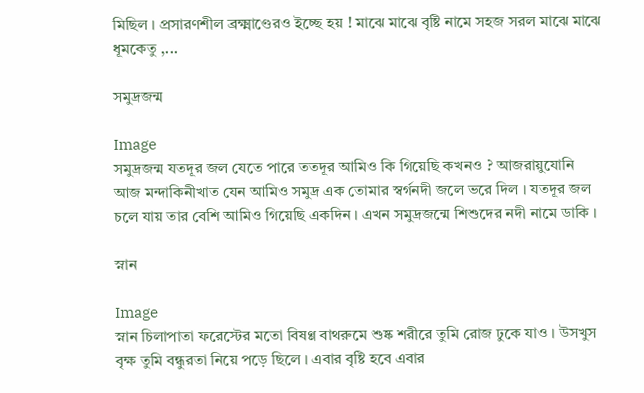মিছিল । প্রসারণশীল ব্রক্ষ্মাণ্ডেরও ইচ্ছে হয় ! মাঝে মাঝে বৃষ্টি নামে সহজ সরল মাঝে মাঝে ধূমকেতু ,...

সমুদ্রজন্ম

Image
সমুদ্রজন্ম যতদূর জল যেতে পারে ততদূর আমিও কি গিয়েছি কখনও ? আজরায়ুযোনি আজ মন্দাকিনীখাত যেন আমিও সমুদ্র এক তোমার স্বর্গনদী জলে ভরে দিল । যতদূর জল চলে যায় তার বেশি আমিও গিয়েছি একদিন । এখন সমুদ্রজন্মে শিশুদের নদী নামে ডাকি ।

স্নান

Image
স্নান চিলাপাতা ফরেস্টের মতো বিষণ্ণ বাথরুমে শুষ্ক শরীরে তুমি রোজ ঢুকে যাও । উসখুস বৃক্ষ তুমি বন্ধুরতা নিয়ে পড়ে ছিলে । এবার বৃষ্টি হবে এবার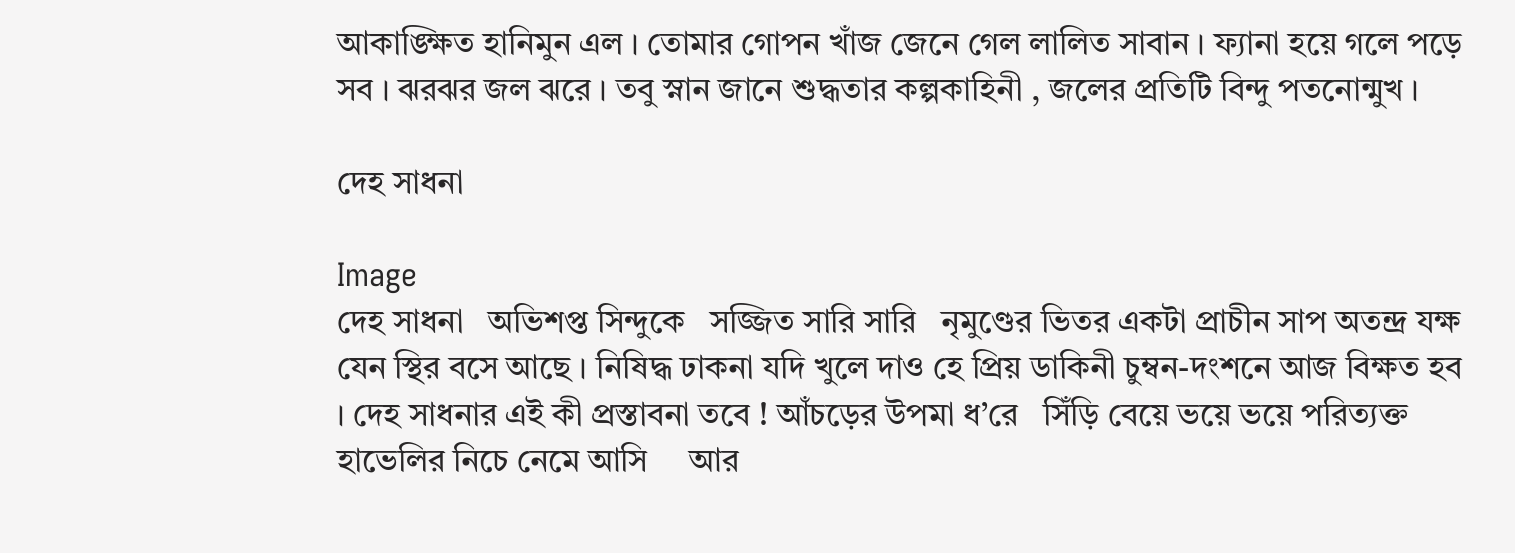আকাঙ্ক্ষিত হানিমুন এল । তোমার গোপন খাঁজ জেনে গেল লালিত সাবান । ফ্যানা হয়ে গলে পড়ে সব । ঝরঝর জল ঝরে । তবু স্নান জানে শুদ্ধতার কল্পকাহিনী , জলের প্রতিটি বিন্দু পতনোন্মুখ ।

দেহ সাধনা

Image
দেহ সাধনা   অভিশপ্ত সিন্দুকে   সজ্জিত সারি সারি   নৃমুণ্ডের ভিতর একটা প্রাচীন সাপ অতন্দ্র যক্ষ যেন স্থির বসে আছে । নিষিদ্ধ ঢাকনা যদি খুলে দাও হে প্রিয় ডাকিনী চুম্বন-দংশনে আজ বিক্ষত হব । দেহ সাধনার এই কী প্রস্তাবনা তবে ! আঁচড়ের উপমা ধ’রে   সিঁড়ি বেয়ে ভয়ে ভয়ে পরিত্যক্ত হাভেলির নিচে নেমে আসি     আর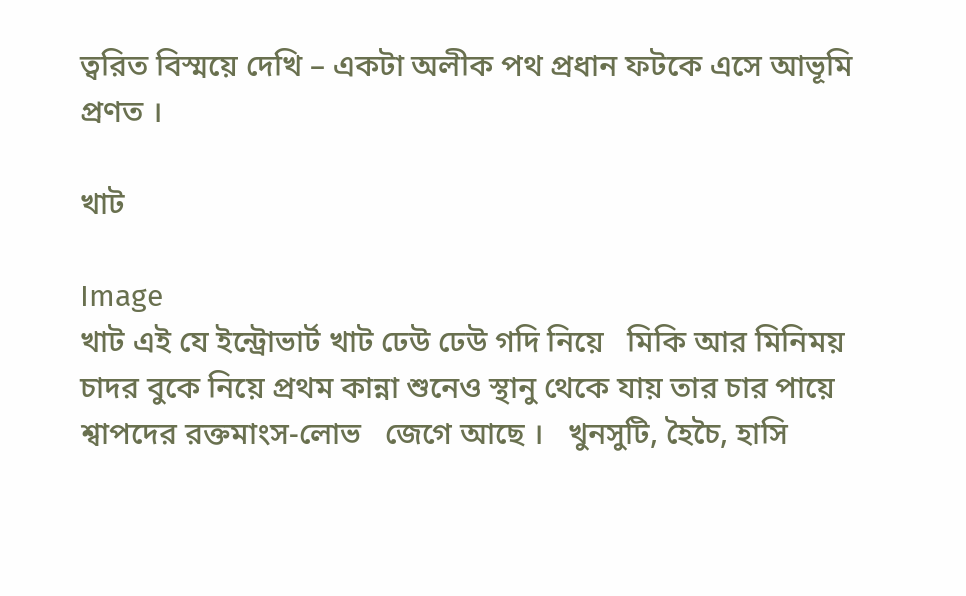ত্বরিত বিস্ময়ে দেখি – একটা অলীক পথ প্রধান ফটকে এসে আভূমি প্রণত ।

খাট

Image
খাট এই যে ইন্ট্রোভার্ট খাট ঢেউ ঢেউ গদি নিয়ে   মিকি আর মিনিময় চাদর বুকে নিয়ে প্রথম কান্না শুনেও স্থানু থেকে যায় তার চার পায়ে শ্বাপদের রক্তমাংস-লোভ   জেগে আছে ।   খুনসুটি, হৈচৈ, হাসি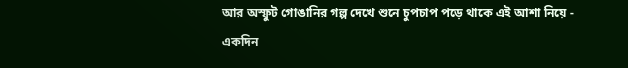আর অস্ফুট গোঙানির গল্প দেখে শুনে চুপচাপ পড়ে থাকে এই আশা নিয়ে - একদিন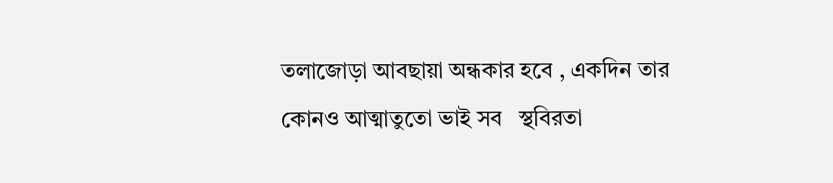তলাজোড়া আবছায়া অন্ধকার হবে , একদিন তার কোনও আত্মাতুতো ভাই সব   স্থবিরতা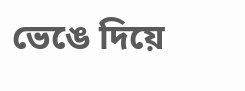ভেঙে দিয়ে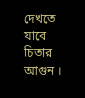দেখতে যাবে চিতার আগুন ।